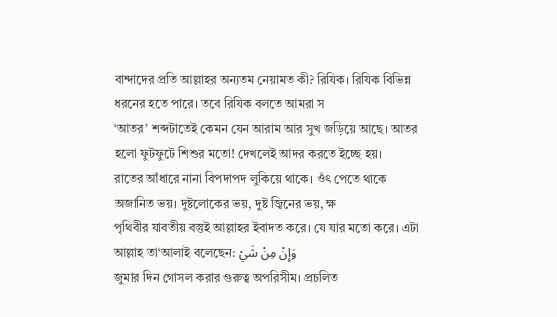বান্দাদের প্রতি আল্লাহর অন্যতম নেয়ামত কী? রিযিক। রিযিক বিভিন্ন ধরনের হতে পারে। তবে রিযিক বলতে আমরা স
‘আতর’ শব্দটাতেই কেমন যেন আরাম আর সুখ জড়িয়ে আছে। আতর হলো ফুটফুটে শিশুর মতো! দেখলেই আদর করতে ইচ্ছে হয়।
রাতের আঁধারে নানা বিপদাপদ লুকিয়ে থাকে। ওঁৎ পেতে থাকে অজানিত ভয়। দুষ্টলোকের ভয়, দুষ্ট জ্বিনের ভয়, ক্ষ
পৃথিবীর যাবতীয় বস্তুই আল্লাহর ইবাদত করে। যে যার মতো করে। এটা আল্লাহ তা‘আলাই বলেছেন: وَإِنْ مِنْ شَيْ
জুমার দিন গোসল করার গুরুত্ব অপরিসীম। প্রচলিত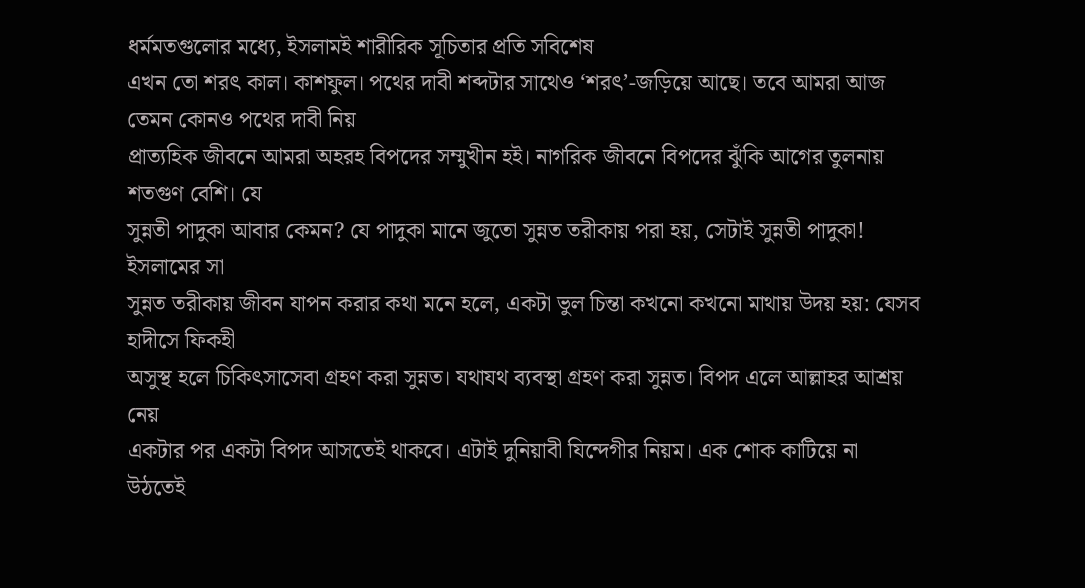ধর্মমতগুলোর মধ্যে, ইসলামই শারীরিক সূচিতার প্রতি সবিশেষ
এখন তো শরৎ কাল। কাশফুল। পথের দাবী শব্দটার সাথেও ‘শরৎ’-জড়িয়ে আছে। তবে আমরা আজ তেমন কোনও পথের দাবী নিয়
প্রাত্যহিক জীবনে আমরা অহরহ বিপদের সম্মুখীন হই। নাগরিক জীবনে বিপদের ঝুঁকি আগের তুলনায় শতগুণ বেশি। যে
সুন্নতী পাদুকা আবার কেমন? যে পাদুকা মানে জুতো সুন্নত তরীকায় পরা হয়, সেটাই সুন্নতী পাদুকা! ইসলামের সা
সুন্নত তরীকায় জীবন যাপন করার কথা মনে হলে, একটা ভুল চিন্তা কখনো কখনো মাথায় উদয় হয়: যেসব হাদীসে ফিকহী
অসুস্থ হলে চিকিৎসাসেবা গ্রহণ করা সুন্নত। যথাযথ ব্যবস্থা গ্রহণ করা সুন্নত। বিপদ এলে আল্লাহর আশ্রয় নেয়
একটার পর একটা বিপদ আসতেই থাকবে। এটাই দুনিয়াবী যিন্দেগীর নিয়ম। এক শোক কাটিয়ে না উঠতেই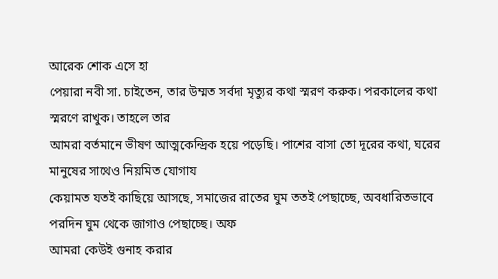আরেক শোক এসে হা
পেয়ারা নবী সা. চাইতেন, তার উম্মত সর্বদা মৃত্যুর কথা স্মরণ করুক। পরকালের কথা স্মরণে রাখুক। তাহলে তার
আমরা বর্তমানে ভীষণ আত্মকেন্দ্রিক হয়ে পড়েছি। পাশের বাসা তো দূরের কথা, ঘরের মানুষের সাথেও নিয়মিত যোগায
কেয়ামত যতই কাছিয়ে আসছে, সমাজের রাতের ঘুম ততই পেছাচ্ছে, অবধারিতভাবে পরদিন ঘুম থেকে জাগাও পেছাচ্ছে। অফ
আমরা কেউই গুনাহ করার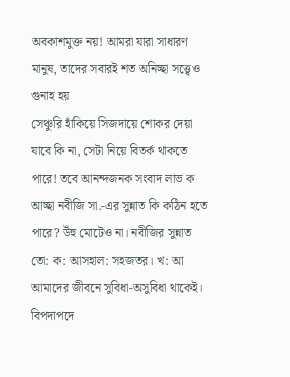অবকাশমুক্ত নয়! আমরা যারা সাধারণ মানুষ, তাদের সবারই শত অনিচ্ছা সত্ত্বেও গুনাহ হয়
সেঞ্চুরি হাঁকিয়ে সিজদায়ে শোকর দেয়া যাবে কি না, সেটা নিয়ে বিতর্ক থাকতে পারে! তবে আনন্দজনক সংবাদ লাভ ক
আচ্ছা নবীজি সা.-এর সুন্নাত কি কঠিন হতে পারে? উঁহু মোটেও না। নবীজির সুন্নাত তো: ক: আসহাল: সহজতর। খ: আ
আমাদের জীবনে সুবিধা-অসুবিধা থাকেই। বিপদাপদে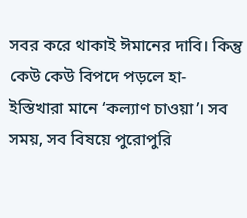সবর করে থাকাই ঈমানের দাবি। কিন্তু কেউ কেউ বিপদে পড়লে হা-
ইস্তিখারা মানে ‘কল্যাণ চাওয়া’। সব সময়, সব বিষয়ে পুরোপুরি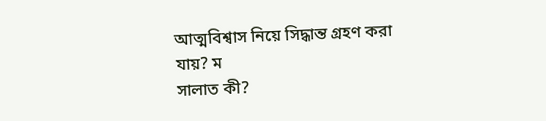আত্মবিশ্বাস নিয়ে সিদ্ধান্ত গ্রহণ করা যায়? ম
সালাত কী?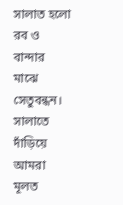সালাত হলো রব ও বান্দার মাঝে সেতুবন্ধন। সালাতে দাঁড়িয়ে আমরা মূলত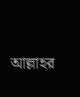আল্লাহর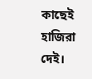কাছেই হাজিরা দেই।